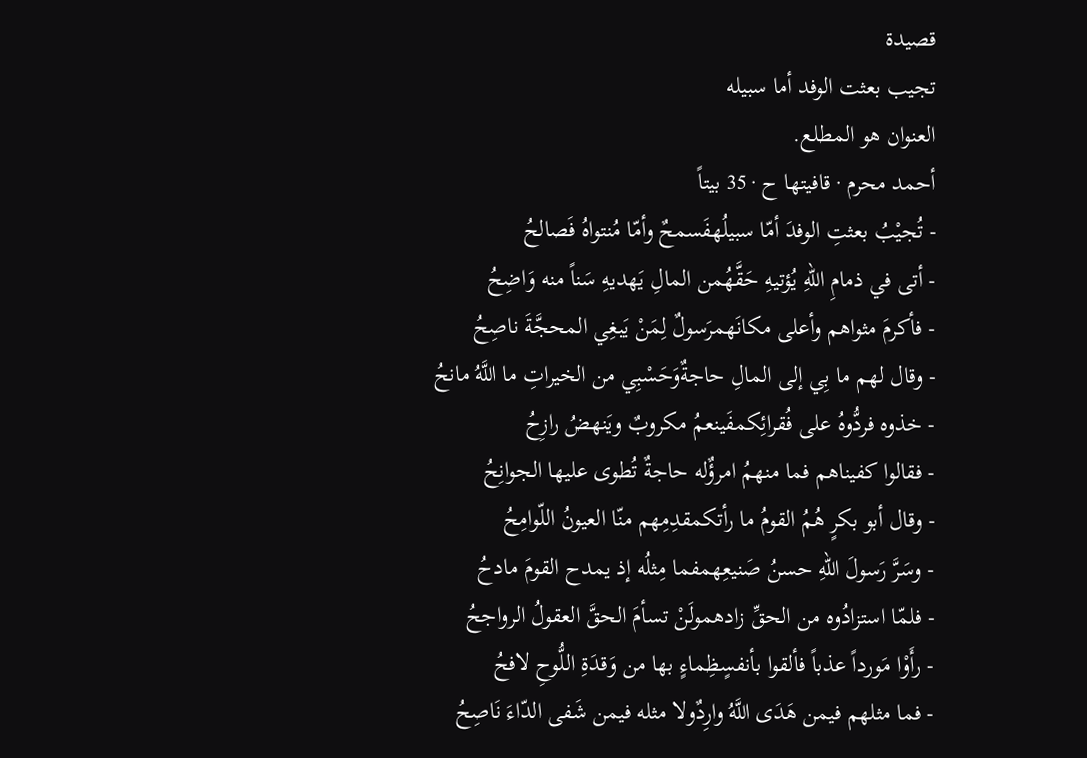قصيدة
تجيب بعثت الوفد أما سبيله
العنوان هو المطلع.
أحمد محرم · قافيتها ح · 35 بيتاً
- تُجيْبُ بعثتِ الوفدَ أمّا سبيلُهفَسمحٌ وأمّا مُنتواهُ فَصالحُ
- أتى في ذمامِ اللهِ يُؤتيهِ حَقَّهُمن المالِ يَهديهِ سَناً منه وَاضِحُ
- فأكرمَ مثواهم وأعلى مكانَهمرَسولٌ لِمَنْ يَبغِي المحجَّةَ ناصِحُ
- وقال لهم ما بِي إلى المالِ حاجةٌوَحَسْبِي من الخيراتِ ما اللَّهُ مانحُ
- خذوه فردُّوهُ على فُقرائِكمفَينعمُ مكروبٌ ويَنهضُ رازِحُ
- فقالوا كفيناهم فما منهمُ امرؤٌله حاجةٌ تُطوى عليها الجوانِحُ
- وقال أبو بكرٍ هُمُ القومُ ما رأتكمقدِمِهم منّا العيونُ اللّوامِحُ
- وسَرَّ رَسولَ اللهِ حسنُ صَنيعِهمفما مِثلُه إذ يمدح القومَ مادحُ
- فلمّا استزادُوه من الحقِّ زادهمولَنْ تسأمَ الحقَّ العقولُ الرواجحُ
- رأَوْا مَورداً عذباً فألقوا بأنفسٍظِماءٍ بها من وَقدَةِ اللُّوحِ لافحُ
- فما مثلهم فيمن هَدَى اللَّهُ وارِدٌولا مثله فيمن شَفى الدّاءَ نَاصِحُ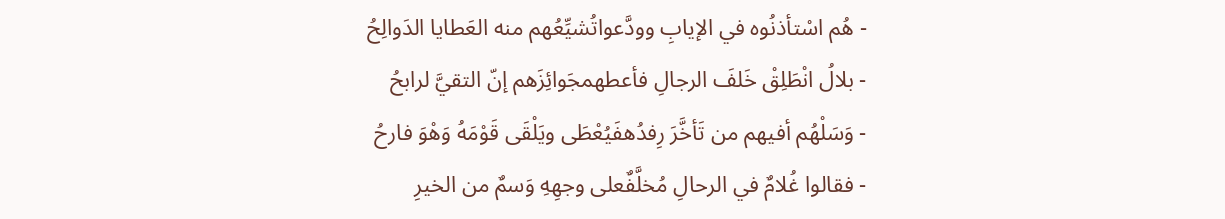- هُم اسْتأذنُوه في الإيابِ وودَّعواتُشيِّعُهم منه العَطايا الدَوالِحُ
- بلالُ انْطَلِقْ خَلفَ الرجالِ فأعطهمجَوائِزَهم إنّ التقيَّ لرابحُ
- وَسَلْهُم أفيهم من تَأخَّرَ رِفدُهفَيُعْطَى ويَلْقَى قَوْمَهُ وَهْوَ فارحُ
- فقالوا غُلامٌ في الرحالِ مُخلَّفٌعلى وجهِهِ وَسمٌ من الخيرِ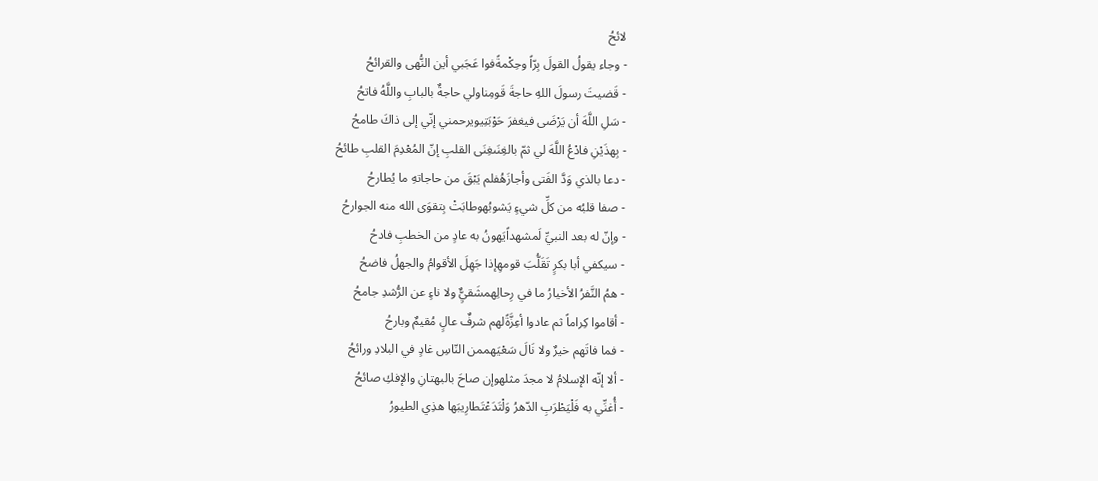لائحُ
- وجاء يقولُ القولَ بِرّاً وحِكْمةًفوا عَجَبي أين النُّهى والقرائحُ
- قَضيتَ رسولَ اللهِ حاجةَ قَومِناولي حاجةٌ بالبابِ واللَّهُ فاتحُ
- سَلِ اللَّهَ أن يَرْضَى فيغفرَ حَوْبَتِيويرحمني إنّي إلى ذاكَ طامحُ
- بِهذَيْنِ فادْعُ اللَّهَ لي ثمّ بالغِنَىغِنَى القلبِ إنّ المُعْدِمَ القلبِ طائحُ
- دعا بالذي وَدَّ الفَتى وأجازَهُفلم يَبْقَ من حاجاتهِ ما يُطارحُ
- صفا قلبُه من كلِّ شيءٍ يَشوبُهوطابَتْ بِتقوَى الله منه الجوارحُ
- وإنّ له بعد النبيِّ لَمشهداًيَهونُ به عادٍ من الخطبِ فادحُ
- سيكفي أبا بكرٍ تَقَلُّبَ قومهِإذا جَهِلَ الأقوامُ والجهلُ فاضحُ
- همُ النَّفرُ الأخيارُ ما في رِحالِهمشَقيٌِّ ولا ناءٍ عن الرُّشدِ جامحُ
- أقاموا كِراماً ثم عادوا أعِزَّةًلهم شرفٌ عالٍ مُقيمٌ وبارحُ
- فما فاتَهم خيرٌ ولا نَالَ سَعْيَهممن النّاسِ غادٍ في البلادِ ورائحُ
- ألا إنّه الإسلامُ لا مجدَ مثلهوإن صاحَ بالبهتانِ والإفكِ صائحُ
- أُغنِّي به فَلْيَطْرَبِ الدّهرُ وَلْتَدَعْتَطارِيبَها هذِي الطيورُ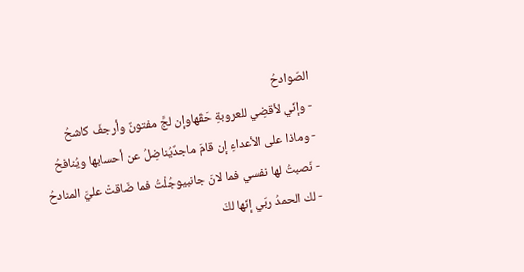الصّوادحُ
- وإنّي لأقضِي للعروبةِ حَقّهاوإن لجَّ مفتونٌ وأرجفَ كاشحُ
- وماذا على الأعداءِ إن قامَ ماجدٌيُناضِلُ عن أحسابها ويُنافحُ
- نَصبتُ لها نفسي فما لانَ جانبيوجُلْتُ فما ضَاقتْ عليَّ المنادحُ
- لك الحمدُ ربّي إنّها لكَ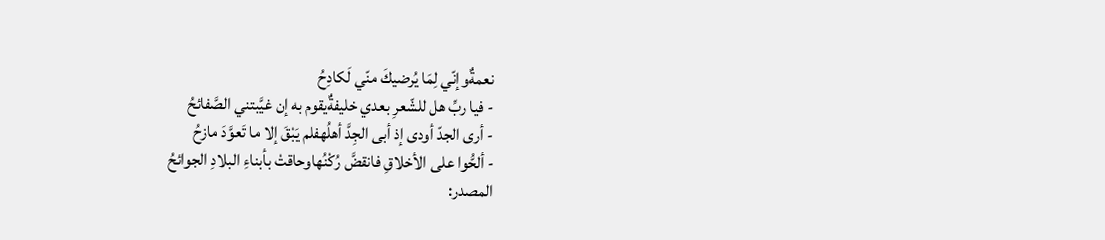نعمةٌوإنّي لِمَا يُرضيكَ منّي لَكادِحُ
- فيا ربِّ هل للشّعرِ بعدي خليفةٌيقوم به إن غيَّبتني الصَّفائحُ
- أرى الجدّ أودى إذ أبى الجِدَّ أهلُهفلم يَبْقَ إلا ما تَعوَّدَ مازحُ
- ألحُّوا على الأخلاقِ فانقضَّ رُكْنُهاوحاقتْ بأبناءِ البلادِ الجوائحُ
المصدر: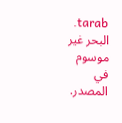tarab. البحر غير موسوم في المصدر.